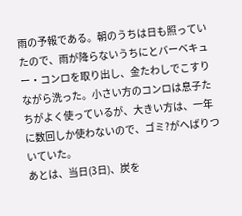雨の予報である。朝のうちは日も照っていたので、雨が降らないうちにとバーベキュー・コンロを取り出し、金たわしでこすりながら洗った。小さい方のコンロは息子たちがよく使っているが、大きい方は、一年に数回しか使わないので、ゴミ?がへばりついていた。
あとは、当日(3日)、炭を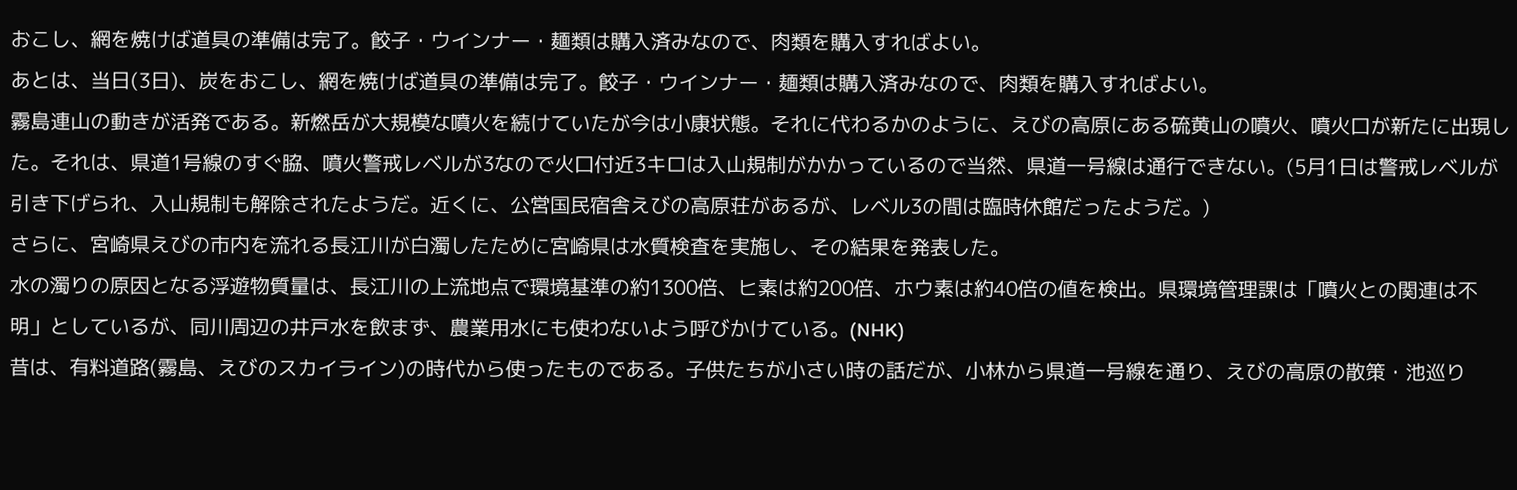おこし、網を焼けば道具の準備は完了。餃子・ウインナー・麺類は購入済みなので、肉類を購入すればよい。
あとは、当日(3日)、炭をおこし、網を焼けば道具の準備は完了。餃子・ウインナー・麺類は購入済みなので、肉類を購入すればよい。
霧島連山の動きが活発である。新燃岳が大規模な噴火を続けていたが今は小康状態。それに代わるかのように、えびの高原にある硫黄山の噴火、噴火口が新たに出現した。それは、県道1号線のすぐ脇、噴火警戒レベルが3なので火口付近3キロは入山規制がかかっているので当然、県道一号線は通行できない。(5月1日は警戒レベルが引き下げられ、入山規制も解除されたようだ。近くに、公営国民宿舎えびの高原荘があるが、レベル3の間は臨時休館だったようだ。)
さらに、宮崎県えびの市内を流れる長江川が白濁したために宮崎県は水質検査を実施し、その結果を発表した。
水の濁りの原因となる浮遊物質量は、長江川の上流地点で環境基準の約1300倍、ヒ素は約200倍、ホウ素は約40倍の値を検出。県環境管理課は「噴火との関連は不明」としているが、同川周辺の井戸水を飲まず、農業用水にも使わないよう呼びかけている。(NHK)
昔は、有料道路(霧島、えびのスカイライン)の時代から使ったものである。子供たちが小さい時の話だが、小林から県道一号線を通り、えびの高原の散策・池巡り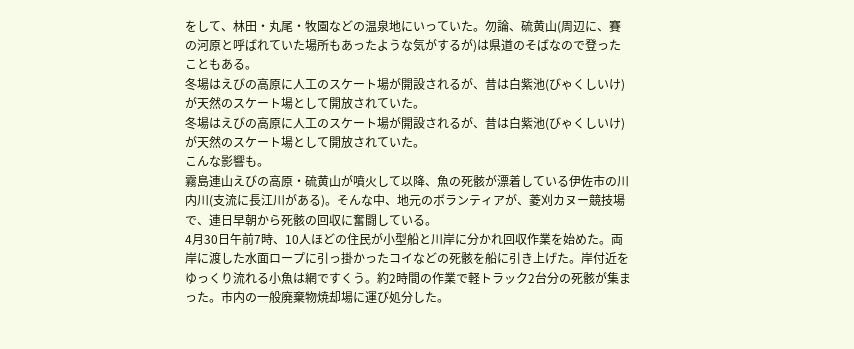をして、林田・丸尾・牧園などの温泉地にいっていた。勿論、硫黄山(周辺に、賽の河原と呼ばれていた場所もあったような気がするが)は県道のそばなので登ったこともある。
冬場はえびの高原に人工のスケート場が開設されるが、昔は白紫池(びゃくしいけ)が天然のスケート場として開放されていた。
冬場はえびの高原に人工のスケート場が開設されるが、昔は白紫池(びゃくしいけ)が天然のスケート場として開放されていた。
こんな影響も。
霧島連山えびの高原・硫黄山が噴火して以降、魚の死骸が漂着している伊佐市の川内川(支流に長江川がある)。そんな中、地元のボランティアが、菱刈カヌー競技場で、連日早朝から死骸の回収に奮闘している。
4月30日午前7時、10人ほどの住民が小型船と川岸に分かれ回収作業を始めた。両岸に渡した水面ロープに引っ掛かったコイなどの死骸を船に引き上げた。岸付近をゆっくり流れる小魚は網ですくう。約2時間の作業で軽トラック2台分の死骸が集まった。市内の一般廃棄物焼却場に運び処分した。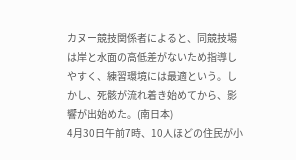カヌー競技関係者によると、同競技場は岸と水面の高低差がないため指導しやすく、練習環境には最適という。しかし、死骸が流れ着き始めてから、影響が出始めた。(南日本)
4月30日午前7時、10人ほどの住民が小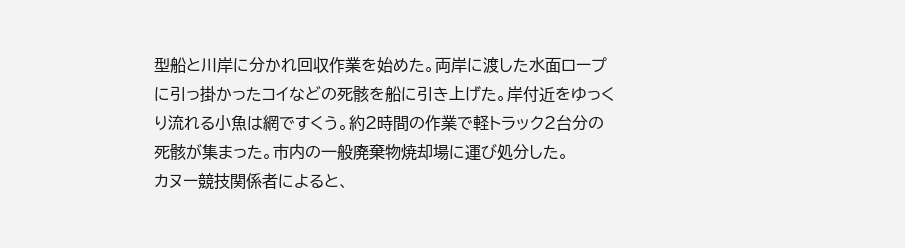型船と川岸に分かれ回収作業を始めた。両岸に渡した水面ロープに引っ掛かったコイなどの死骸を船に引き上げた。岸付近をゆっくり流れる小魚は網ですくう。約2時間の作業で軽トラック2台分の死骸が集まった。市内の一般廃棄物焼却場に運び処分した。
カヌー競技関係者によると、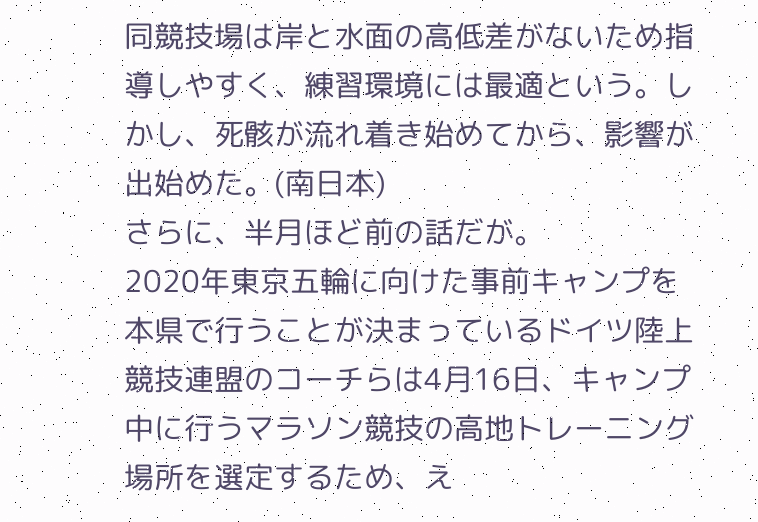同競技場は岸と水面の高低差がないため指導しやすく、練習環境には最適という。しかし、死骸が流れ着き始めてから、影響が出始めた。(南日本)
さらに、半月ほど前の話だが。
2020年東京五輪に向けた事前キャンプを本県で行うことが決まっているドイツ陸上競技連盟のコーチらは4月16日、キャンプ中に行うマラソン競技の高地トレーニング場所を選定するため、え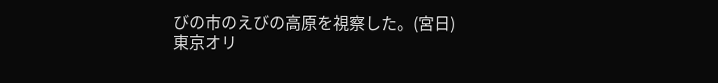びの市のえびの高原を視察した。(宮日)
東京オリ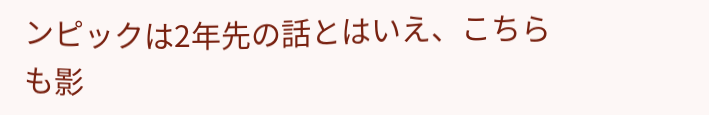ンピックは2年先の話とはいえ、こちらも影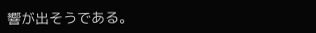響が出そうである。